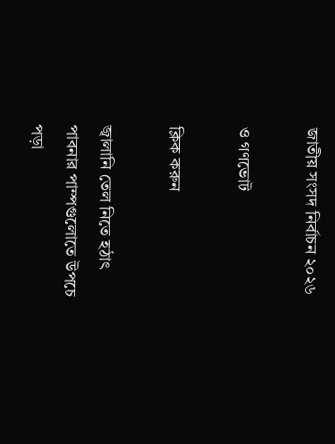জাতীয় সংসদ নির্বাচন ২০২৬

ও গণভোট

ক্লিক করুন

জ্বালানি তেল নিতে হঠাৎ পাবনার পাম্পগুলোতে উপচে পড়া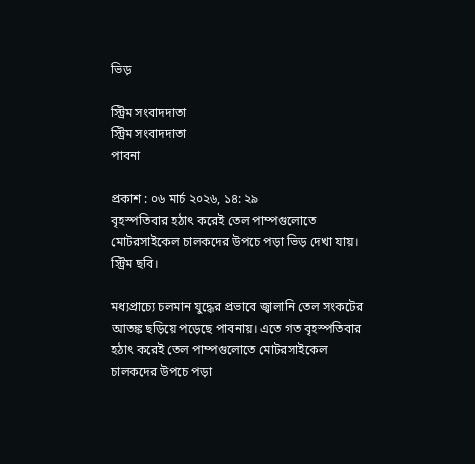ভিড়

স্ট্রিম সংবাদদাতা
স্ট্রিম সংবাদদাতা
পাবনা

প্রকাশ : ০৬ মার্চ ২০২৬, ১৪: ২৯
বৃহস্পতিবার হঠাৎ করেই তেল পাম্পগুলোতে মোটরসাইকেল চালকদের উপচে পড়া ভিড় দেখা যায়। স্ট্রিম ছবি।

মধ্যপ্রাচ্যে চলমান যুদ্ধের প্রভাবে জ্বালানি তেল সংকটের আতঙ্ক ছড়িয়ে পড়েছে পাবনায়। এতে গত বৃহস্পতিবার হঠাৎ করেই তেল পাম্পগুলোতে মোটরসাইকেল চালকদের উপচে পড়া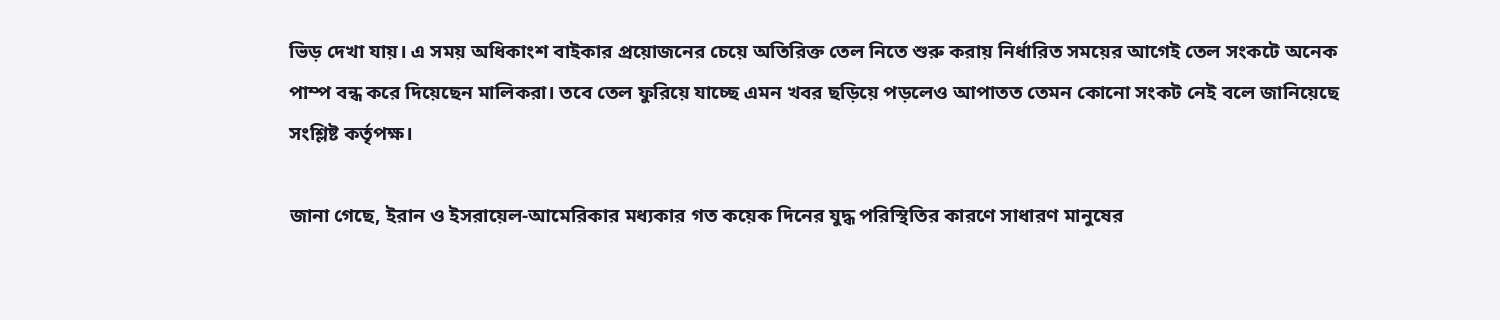ভিড় দেখা যায়। এ সময় অধিকাংশ বাইকার প্রয়োজনের চেয়ে অতিরিক্ত তেল নিতে শুরু করায় নির্ধারিত সময়ের আগেই তেল সংকটে অনেক পাম্প বন্ধ করে দিয়েছেন মালিকরা। তবে তেল ফুরিয়ে যাচ্ছে এমন খবর ছড়িয়ে পড়লেও আপাতত তেমন কোনো সংকট নেই বলে জানিয়েছে সংশ্লিষ্ট কর্তৃপক্ষ।

জানা গেছে, ইরান ও ইসরায়েল-আমেরিকার মধ্যকার গত কয়েক দিনের যুদ্ধ পরিস্থিতির কারণে সাধারণ মানুষের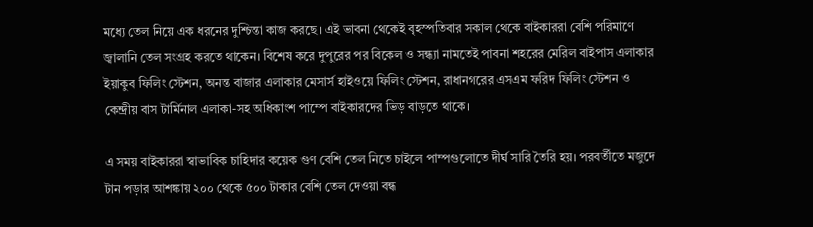মধ্যে তেল নিয়ে এক ধরনের দুশ্চিন্তা কাজ করছে। এই ভাবনা থেকেই বৃহস্পতিবার সকাল থেকে বাইকাররা বেশি পরিমাণে জ্বালানি তেল সংগ্রহ করতে থাকেন। বিশেষ করে দুপুরের পর বিকেল ও সন্ধ্যা নামতেই পাবনা শহরের মেরিল বাইপাস এলাকার ইয়াকুব ফিলিং স্টেশন, অনন্ত বাজার এলাকার মেসার্স হাইওয়ে ফিলিং স্টেশন, রাধানগরের এসএম ফরিদ ফিলিং স্টেশন ও কেন্দ্রীয় বাস টার্মিনাল এলাকা-সহ অধিকাংশ পাম্পে বাইকারদের ভিড় বাড়তে থাকে।

এ সময় বাইকাররা স্বাভাবিক চাহিদার কয়েক গুণ বেশি তেল নিতে চাইলে পাম্পগুলোতে দীর্ঘ সারি তৈরি হয়। পরবর্তীতে মজুদে টান পড়ার আশঙ্কায় ২০০ থেকে ৫০০ টাকার বেশি তেল দেওয়া বন্ধ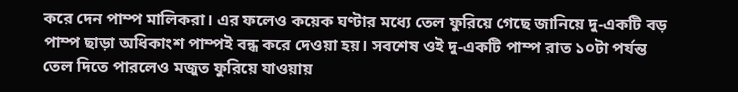করে দেন পাম্প মালিকরা। এর ফলেও কয়েক ঘণ্টার মধ্যে তেল ফুরিয়ে গেছে জানিয়ে দু-একটি বড় পাম্প ছাড়া অধিকাংশ পাম্পই বন্ধ করে দেওয়া হয়। সবশেষ ওই দু-একটি পাম্প রাত ১০টা পর্যন্ত তেল দিতে পারলেও মজুত ফুরিয়ে যাওয়ায়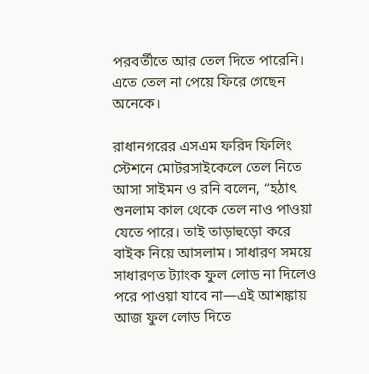পরবর্তীতে আর তেল দিতে পারেনি। এতে তেল না পেয়ে ফিরে গেছেন অনেকে।

রাধানগরের এসএম ফরিদ ফিলিং স্টেশনে মোটরসাইকেলে তেল নিতে আসা সাইমন ও রনি বলেন, “হঠাৎ শুনলাম কাল থেকে তেল নাও পাওয়া যেতে পারে। তাই তাড়াহুড়ো করে বাইক নিয়ে আসলাম। সাধারণ সময়ে সাধারণত ট্যাংক ফুল লোড না দিলেও পরে পাওয়া যাবে না—এই আশঙ্কায় আজ ফুল লোড দিতে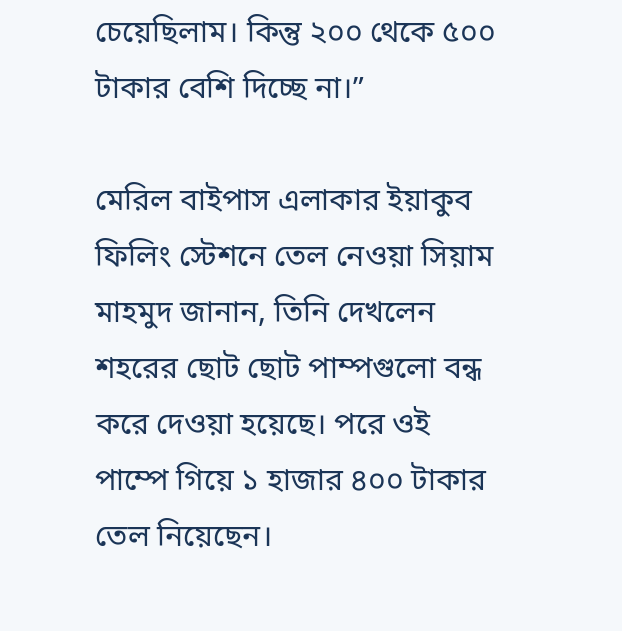চেয়েছিলাম। কিন্তু ২০০ থেকে ৫০০ টাকার বেশি দিচ্ছে না।”

মেরিল বাইপাস এলাকার ইয়াকুব ফিলিং স্টেশনে তেল নেওয়া সিয়াম মাহমুদ জানান, তিনি দেখলেন শহরের ছোট ছোট পাম্পগুলো বন্ধ করে দেওয়া হয়েছে। পরে ওই পাম্পে গিয়ে ১ হাজার ৪০০ টাকার তেল নিয়েছেন।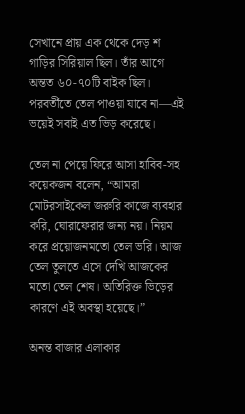সেখানে প্রায় এক থেকে দেড় শ গাড়ির সিরিয়াল ছিল। তাঁর আগে অন্তত ৬০-৭০টি বাইক ছিল। পরবর্তীতে তেল পাওয়া যাবে না—এই ভয়েই সবাই এত ভিড় করেছে।

তেল না পেয়ে ফিরে আসা হাবিব-সহ কয়েকজন বলেন, “আমরা মোটরসাইকেল জরুরি কাজে ব্যবহার করি, ঘোরাফেরার জন্য নয়। নিয়ম করে প্রয়োজনমতো তেল ভরি। আজ তেল তুলতে এসে দেখি আজকের মতো তেল শেষ। অতিরিক্ত ভিড়ের কারণে এই অবস্থা হয়েছে।”

অনন্ত বাজার এলাকার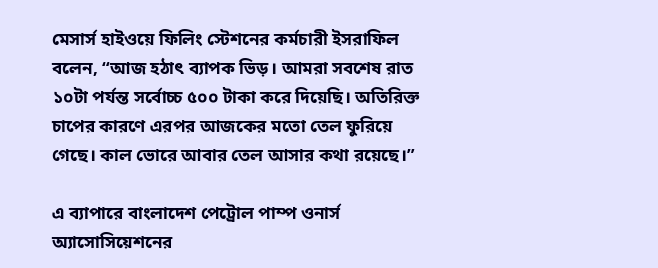মেসার্স হাইওয়ে ফিলিং স্টেশনের কর্মচারী ইসরাফিল বলেন, “আজ হঠাৎ ব্যাপক ভিড়। আমরা সবশেষ রাত ১০টা পর্যন্ত সর্বোচ্চ ৫০০ টাকা করে দিয়েছি। অতিরিক্ত চাপের কারণে এরপর আজকের মতো তেল ফুরিয়ে গেছে। কাল ভোরে আবার তেল আসার কথা রয়েছে।”

এ ব্যাপারে বাংলাদেশ পেট্রোল পাম্প ওনার্স অ্যাসোসিয়েশনের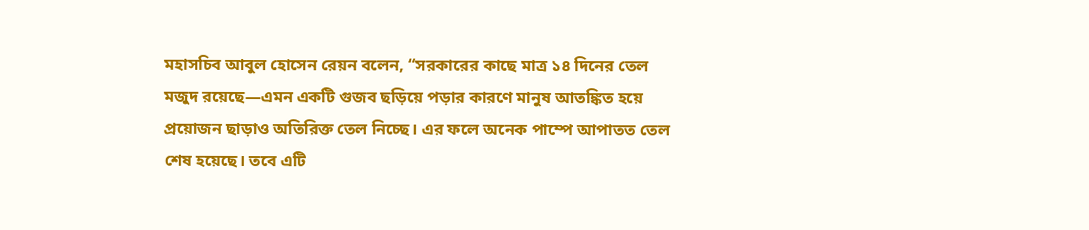মহাসচিব আবুল হোসেন রেয়ন বলেন, “সরকারের কাছে মাত্র ১৪ দিনের তেল মজুদ রয়েছে—এমন একটি গুজব ছড়িয়ে পড়ার কারণে মানুষ আতঙ্কিত হয়ে প্রয়োজন ছাড়াও অতিরিক্ত তেল নিচ্ছে। এর ফলে অনেক পাম্পে আপাতত তেল শেষ হয়েছে। তবে এটি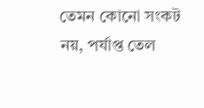তেমন কোনো সংকট নয়, পর্যাপ্ত তেল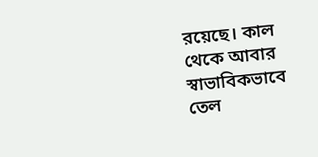রয়েছে। কাল থেকে আবার স্বাভাবিকভাবে তেল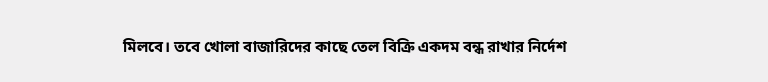মিলবে। তবে খোলা বাজারিদের কাছে তেল বিক্রি একদম বন্ধ রাখার নির্দেশ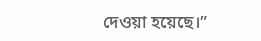দেওয়া হয়েছে।”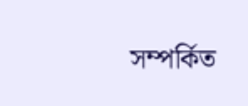সম্পর্কিত